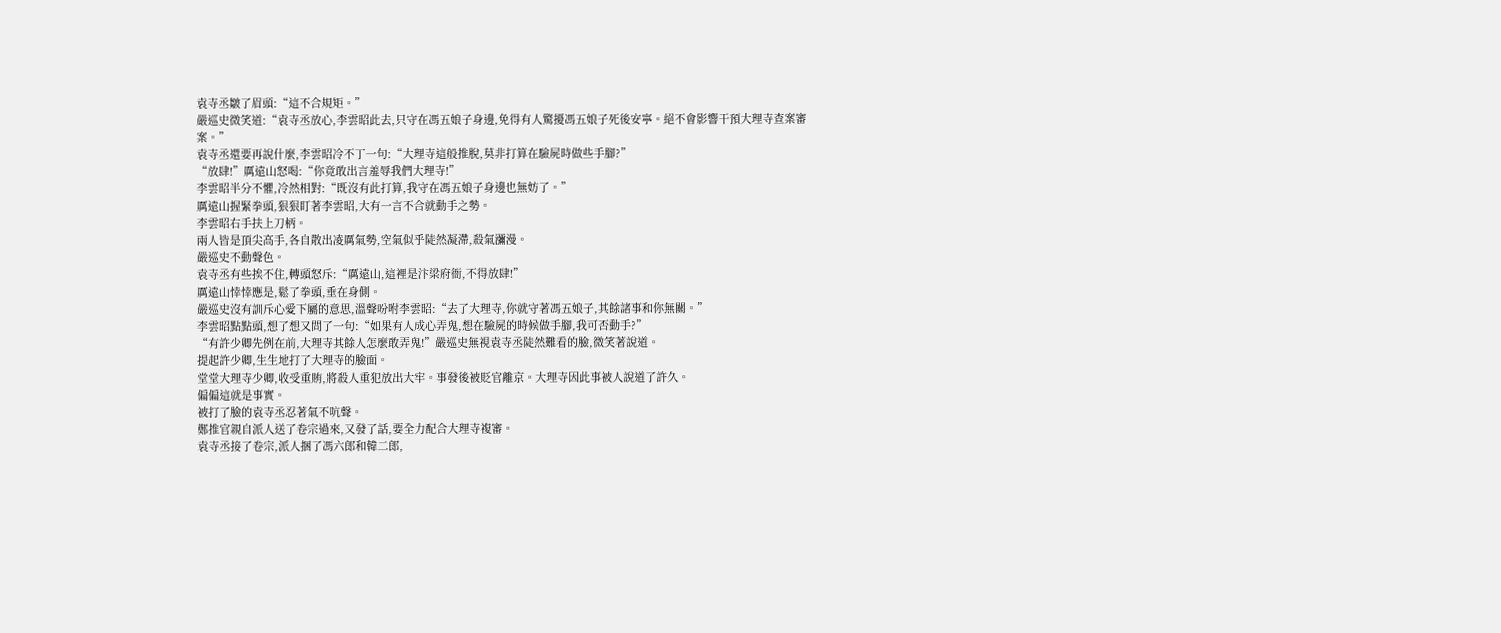袁寺丞皺了眉頭:“這不合規矩。”
嚴巡史微笑道:“袁寺丞放心,李雲昭此去,只守在馮五娘子身邊,免得有人驚擾馮五娘子死後安寧。絕不會影響干預大理寺查案審案。”
袁寺丞還要再說什麼,李雲昭冷不丁一句:“大理寺這般推脫,莫非打算在驗屍時做些手腳?”
“放肆!”厲遠山怒喝:“你竟敢出言羞辱我們大理寺!”
李雲昭半分不懼,冷然相對:“既沒有此打算,我守在馮五娘子身邊也無妨了。”
厲遠山握緊拳頭,狠狠盯著李雲昭,大有一言不合就動手之勢。
李雲昭右手扶上刀柄。
兩人皆是頂尖高手,各自散出凌厲氣勢,空氣似乎陡然凝滯,殺氣瀰漫。
嚴巡史不動聲色。
袁寺丞有些挨不住,轉頭怒斥:“厲遠山,這裡是汴梁府衙,不得放肆!”
厲遠山悻悻應是,鬆了拳頭,垂在身側。
嚴巡史沒有訓斥心愛下屬的意思,溫聲吩咐李雲昭:“去了大理寺,你就守著馮五娘子,其餘諸事和你無關。”
李雲昭點點頭,想了想又問了一句:“如果有人成心弄鬼,想在驗屍的時候做手腳,我可否動手?”
“有許少卿先例在前,大理寺其餘人怎麼敢弄鬼!”嚴巡史無視袁寺丞陡然難看的臉,微笑著說道。
提起許少卿,生生地打了大理寺的臉面。
堂堂大理寺少卿,收受重賄,將殺人重犯放出大牢。事發後被貶官離京。大理寺因此事被人說道了許久。
偏偏這就是事實。
被打了臉的袁寺丞忍著氣不吭聲。
鄭推官親自派人送了卷宗過來,又發了話,要全力配合大理寺複審。
袁寺丞接了卷宗,派人捆了馮六郎和韓二郎,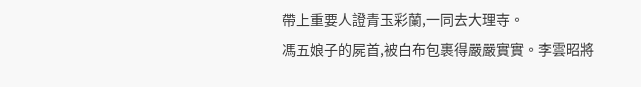帶上重要人證青玉彩蘭,一同去大理寺。
馮五娘子的屍首,被白布包裹得嚴嚴實實。李雲昭將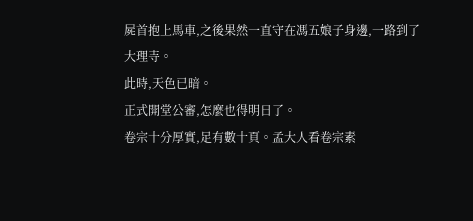屍首抱上馬車,之後果然一直守在馮五娘子身邊,一路到了大理寺。
此時,天色已暗。
正式開堂公審,怎麼也得明日了。
卷宗十分厚實,足有數十頁。孟大人看卷宗素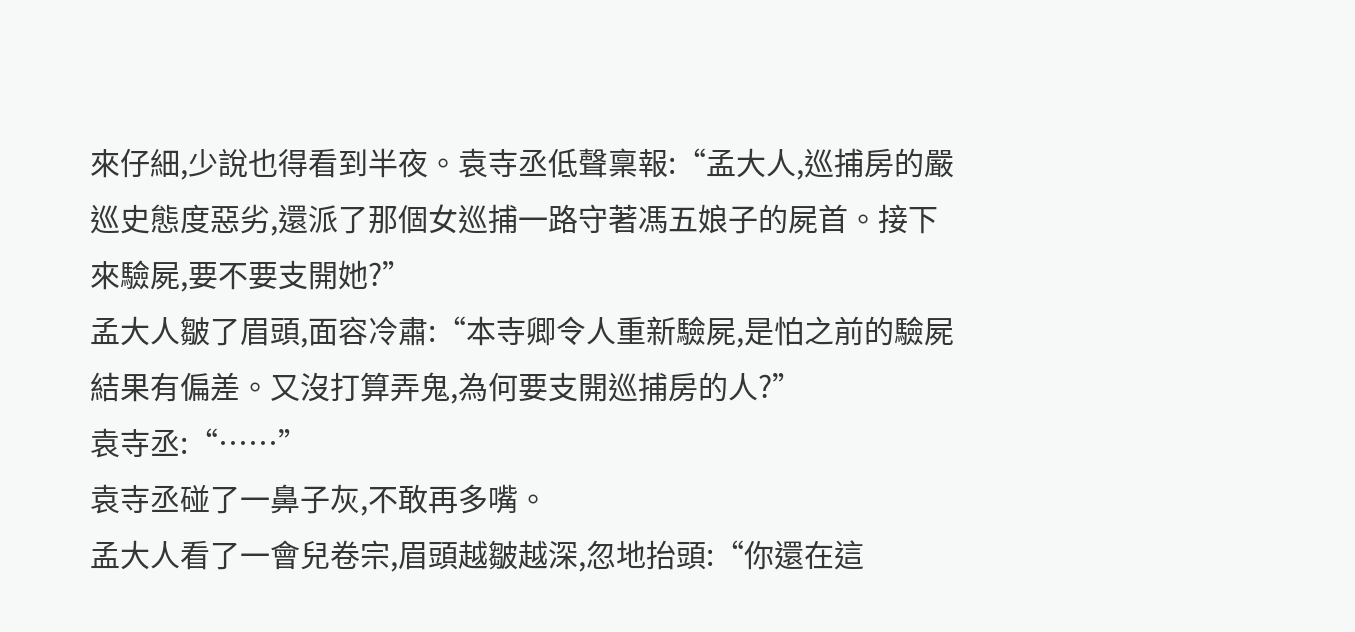來仔細,少說也得看到半夜。袁寺丞低聲稟報:“孟大人,巡捕房的嚴巡史態度惡劣,還派了那個女巡捕一路守著馮五娘子的屍首。接下來驗屍,要不要支開她?”
孟大人皺了眉頭,面容冷肅:“本寺卿令人重新驗屍,是怕之前的驗屍結果有偏差。又沒打算弄鬼,為何要支開巡捕房的人?”
袁寺丞:“……”
袁寺丞碰了一鼻子灰,不敢再多嘴。
孟大人看了一會兒卷宗,眉頭越皺越深,忽地抬頭:“你還在這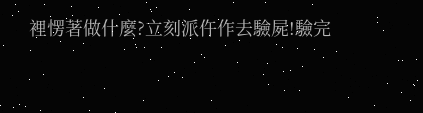裡愣著做什麼?立刻派仵作去驗屍!驗完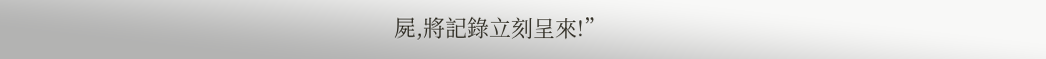屍,將記錄立刻呈來!”